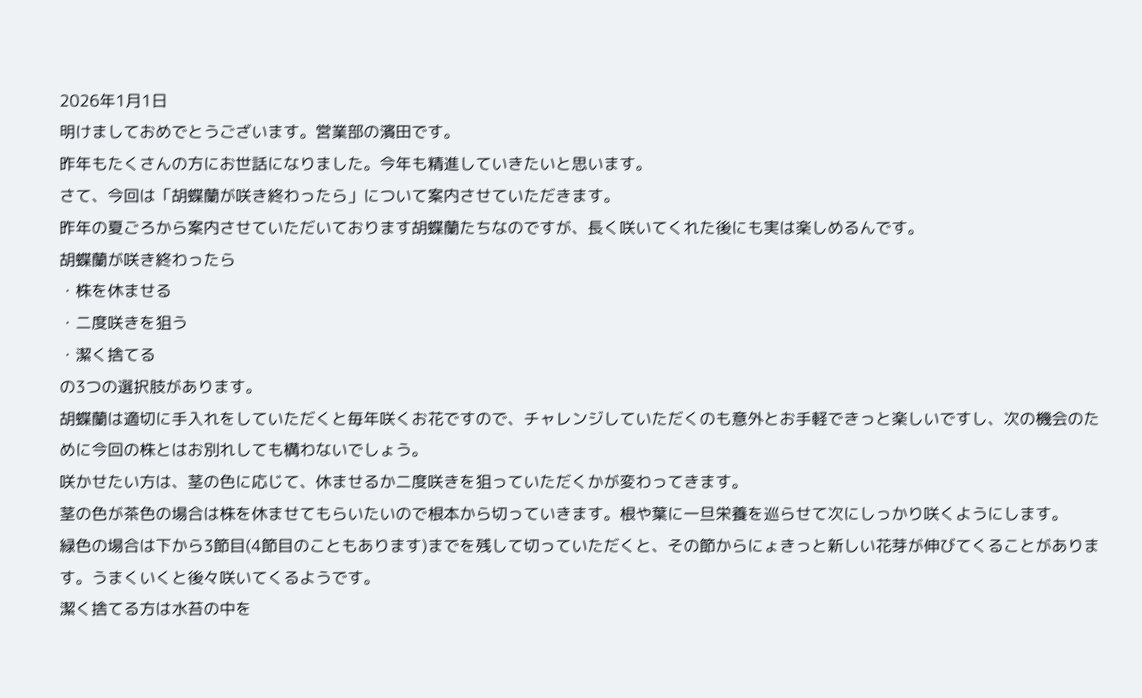2026年1月1日
明けましておめでとうございます。営業部の濱田です。
昨年もたくさんの方にお世話になりました。今年も精進していきたいと思います。
さて、今回は「胡蝶蘭が咲き終わったら」について案内させていただきます。
昨年の夏ごろから案内させていただいております胡蝶蘭たちなのですが、長く咲いてくれた後にも実は楽しめるんです。
胡蝶蘭が咲き終わったら
・株を休ませる
・二度咲きを狙う
・潔く捨てる
の3つの選択肢があります。
胡蝶蘭は適切に手入れをしていただくと毎年咲くお花ですので、チャレンジしていただくのも意外とお手軽できっと楽しいですし、次の機会のために今回の株とはお別れしても構わないでしょう。
咲かせたい方は、茎の色に応じて、休ませるか二度咲きを狙っていただくかが変わってきます。
茎の色が茶色の場合は株を休ませてもらいたいので根本から切っていきます。根や葉に一旦栄養を巡らせて次にしっかり咲くようにします。
緑色の場合は下から3節目(4節目のこともあります)までを残して切っていただくと、その節からにょきっと新しい花芽が伸びてくることがあります。うまくいくと後々咲いてくるようです。
潔く捨てる方は水苔の中を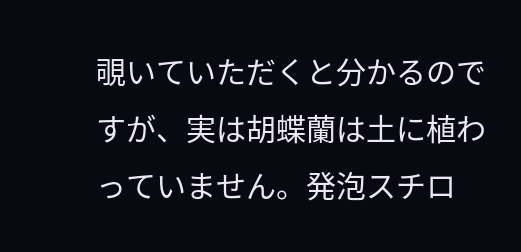覗いていただくと分かるのですが、実は胡蝶蘭は土に植わっていません。発泡スチロ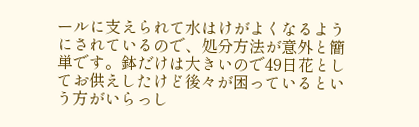ールに支えられて水はけがよくなるようにされているので、処分方法が意外と簡単です。鉢だけは大きいので49日花としてお供えしたけど後々が困っているという方がいらっし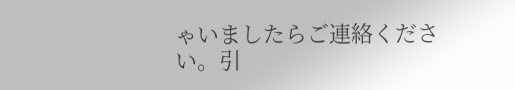ゃいましたらご連絡ください。引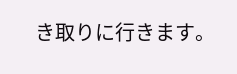き取りに行きます。